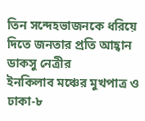তিন সন্দেহভাজনকে ধরিয়ে দিতে জনতার প্রতি আহ্বান ডাকসু নেত্রীর
ইনকিলাব মঞ্চের মুখপাত্র ও ঢাকা-৮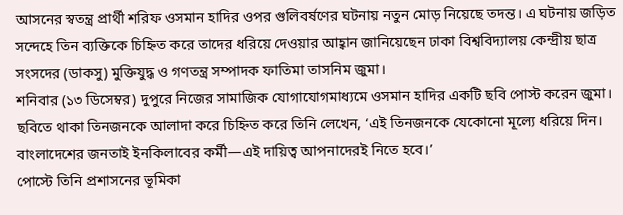আসনের স্বতন্ত্র প্রার্থী শরিফ ওসমান হাদির ওপর গুলিবর্ষণের ঘটনায় নতুন মোড় নিয়েছে তদন্ত। এ ঘটনায় জড়িত সন্দেহে তিন ব্যক্তিকে চিহ্নিত করে তাদের ধরিয়ে দেওয়ার আহ্বান জানিয়েছেন ঢাকা বিশ্ববিদ্যালয় কেন্দ্রীয় ছাত্র সংসদের (ডাকসু) মুক্তিযুদ্ধ ও গণতন্ত্র সম্পাদক ফাতিমা তাসনিম জুমা।
শনিবার (১৩ ডিসেম্বর) দুপুরে নিজের সামাজিক যোগাযোগমাধ্যমে ওসমান হাদির একটি ছবি পোস্ট করেন জুমা। ছবিতে থাকা তিনজনকে আলাদা করে চিহ্নিত করে তিনি লেখেন, ‘এই তিনজনকে যেকোনো মূল্যে ধরিয়ে দিন। বাংলাদেশের জনতাই ইনকিলাবের কর্মী—এই দায়িত্ব আপনাদেরই নিতে হবে।’
পোস্টে তিনি প্রশাসনের ভূমিকা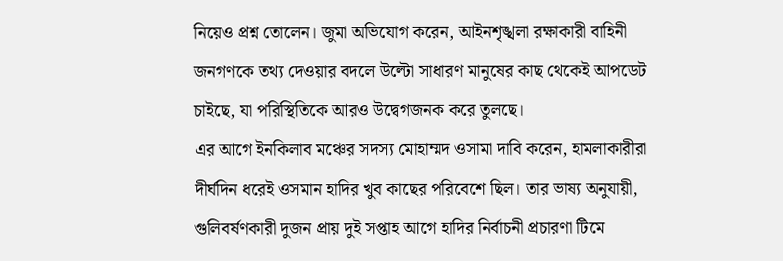নিয়েও প্রশ্ন তোলেন। জুমা অভিযোগ করেন, আইনশৃঙ্খলা রক্ষাকারী বাহিনী জনগণকে তথ্য দেওয়ার বদলে উল্টো সাধারণ মানুষের কাছ থেকেই আপডেট চাইছে, যা পরিস্থিতিকে আরও উদ্বেগজনক করে তুলছে।
এর আগে ইনকিলাব মঞ্চের সদস্য মোহাম্মদ ওসামা দাবি করেন, হামলাকারীরা দীর্ঘদিন ধরেই ওসমান হাদির খুব কাছের পরিবেশে ছিল। তার ভাষ্য অনুযায়ী, গুলিবর্ষণকারী দুজন প্রায় দুই সপ্তাহ আগে হাদির নির্বাচনী প্রচারণা টিমে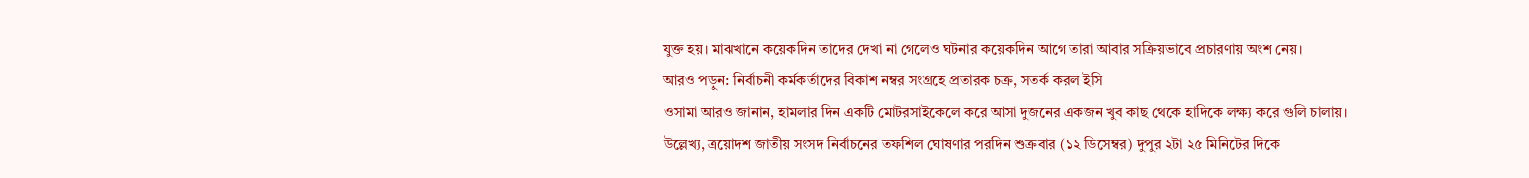যুক্ত হয়। মাঝখানে কয়েকদিন তাদের দেখা না গেলেও ঘটনার কয়েকদিন আগে তারা আবার সক্রিয়ভাবে প্রচারণায় অংশ নেয়।
আরও পড়ুন: নির্বাচনী কর্মকর্তাদের বিকাশ নম্বর সংগ্রহে প্রতারক চক্র, সতর্ক করল ইসি
ওসামা আরও জানান, হামলার দিন একটি মোটরসাইকেলে করে আসা দুজনের একজন খুব কাছ থেকে হাদিকে লক্ষ্য করে গুলি চালায়।
উল্লেখ্য, ত্রয়োদশ জাতীয় সংসদ নির্বাচনের তফশিল ঘোষণার পরদিন শুক্রবার (১২ ডিসেম্বর) দুপুর ২টা ২৫ মিনিটের দিকে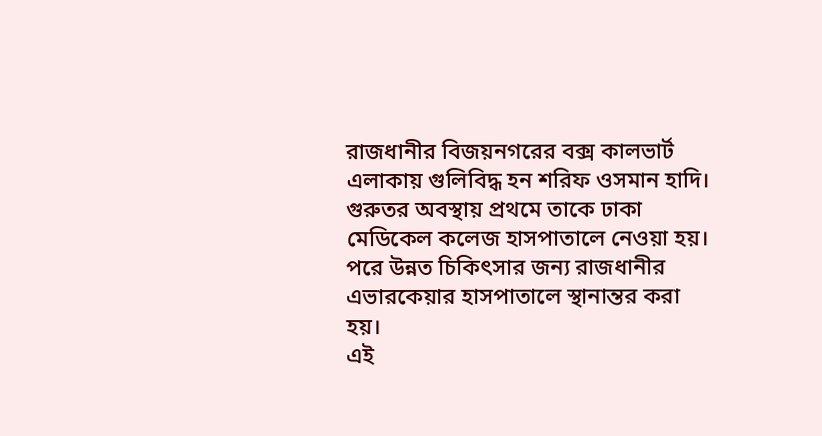রাজধানীর বিজয়নগরের বক্স কালভার্ট এলাকায় গুলিবিদ্ধ হন শরিফ ওসমান হাদি। গুরুতর অবস্থায় প্রথমে তাকে ঢাকা মেডিকেল কলেজ হাসপাতালে নেওয়া হয়। পরে উন্নত চিকিৎসার জন্য রাজধানীর এভারকেয়ার হাসপাতালে স্থানান্তর করা হয়।
এই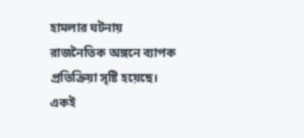হামলার ঘটনায় রাজনৈতিক অঙ্গনে ব্যাপক প্রতিক্রিয়া সৃষ্টি হয়েছে। একই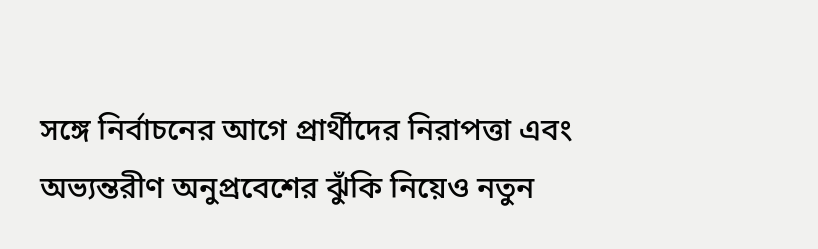সঙ্গে নির্বাচনের আগে প্রার্থীদের নিরাপত্তা এবং অভ্যন্তরীণ অনুপ্রবেশের ঝুঁকি নিয়েও নতুন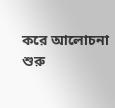করে আলোচনা শুরু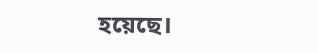হয়েছে।